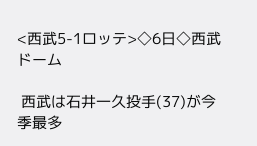<西武5-1ロッテ>◇6日◇西武ドーム

 西武は石井一久投手(37)が今季最多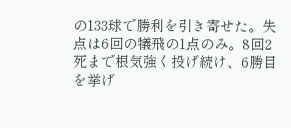の133球で勝利を引き寄せた。失点は6回の犠飛の1点のみ。8回2死まで根気強く投げ続け、6勝目を挙げ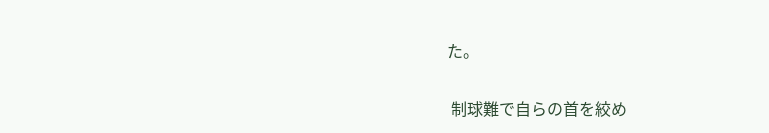た。

 制球難で自らの首を絞め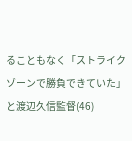ることもなく「ストライクゾーンで勝負できていた」と渡辺久信監督(46)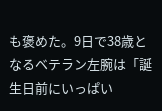も褒めた。9日で38歳となるベテラン左腕は「誕生日前にいっぱい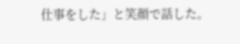仕事をした」と笑顔で話した。